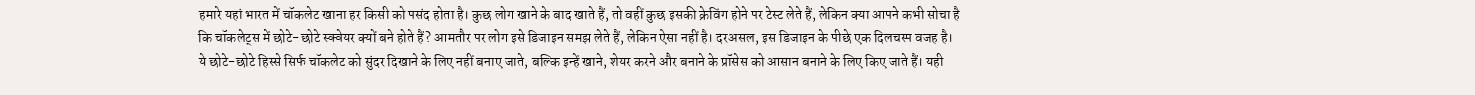हमारे यहां भारत में चॉकलेट खाना हर किसी को पसंद होता है। कुछ लोग खाने के बाद खाते हैं, तो वहीं कुछ इसकी क्रेविंग होने पर टेस्ट लेते हैं, लेकिन क्या आपने कभी सोचा है कि चॉकलेट्स में छोटे-छोटे स्क्वेयर क्यों बने होते हैं? आमतौर पर लोग इसे डिजाइन समझ लेते हैं, लेकिन ऐसा नहीं है। दरअसल, इस डिजाइन के पीछे एक दिलचस्प वजह है।
ये छोटे-छोटे हिस्से सिर्फ चॉकलेट को सुंदर दिखाने के लिए नहीं बनाए जाते, बल्कि इन्हें खाने, शेयर करने और बनाने के प्रॉसेस को आसान बनाने के लिए किए जाते हैं। यही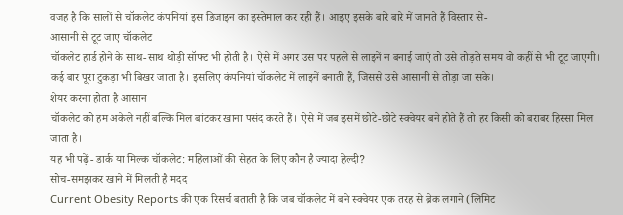वजह है कि सालों से चॉकलेट कंपनियां इस डिजाइन का इस्तेमाल कर रही हैं। आइए इसके बारे बारे में जानते हैं विस्तार से-
आसानी से टूट जाए चॉकलेट
चॉकलेट हार्ड होने के साथ-साथ थोड़ी सॉफ्ट भी होती है। ऐसे में अगर उस पर पहले से लाइनें न बनाई जाएं तो उसे तोड़ते समय वो कहीं से भी टूट जाएगी। कई बार पूरा टुकड़ा भी बिखर जाता है। इसलिए कंपनियां चॉकलेट में लाइनें बनाती हैं, जिससे उसे आसानी से तोड़ा जा सके।
शेयर करना होता है आसान
चॉकलेट को हम अकेले नहीं बल्कि मिल बांटकर खाना पसंद करते हैं। ऐसे में जब इसमें छोटे-छोटे स्क्वेयर बने होते हैं तो हर किसी को बराबर हिस्सा मिल जाता है।
यह भी पढ़ें- डार्क या मिल्क चॉकलेट: महिलाओं की सेहत के लिए कौन है ज्यादा हेल्दी?
सोच-समझकर खाने में मिलती है मदद
Current Obesity Reports की एक रिसर्च बताती है कि जब चॉकलेट में बने स्क्वेयर एक तरह से ब्रेक लगाने (लिमिट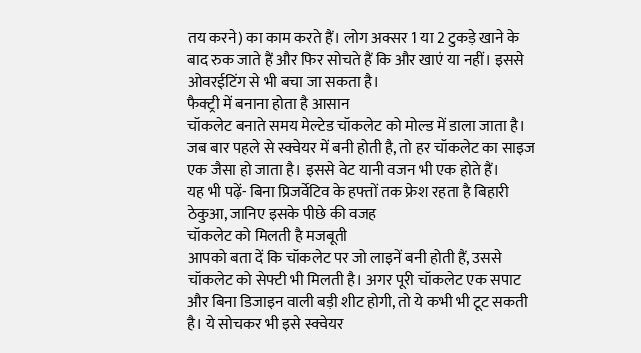तय करने) का काम करते हैं। लोग अक्सर 1 या 2 टुकड़े खाने के बाद रुक जाते हैं और फिर सोचते हैं कि और खाएं या नहीं। इससे ओवरईटिंग से भी बचा जा सकता है।
फैक्ट्री में बनाना होता है आसान
चॉकलेट बनाते समय मेल्टेड चॉकलेट को मोल्ड में डाला जाता है। जब बार पहले से स्क्वेयर में बनी होती है, तो हर चॉकलेट का साइज एक जैसा हो जाता है। इससे वेट यानी वजन भी एक होते हैं।
यह भी पढ़ें- बिना प्रिजर्वेटिव के हफ्तों तक फ्रेश रहता है बिहारी ठेकुआ, जानिए इसके पीछे की वजह
चॉकलेट को मिलती है मजबूती
आपको बता दें कि चॉकलेट पर जो लाइनें बनी होती हैं, उससे चॉकलेट को सेफ्टी भी मिलती है। अगर पूरी चॉकलेट एक सपाट और बिना डिजाइन वाली बड़ी शीट होगी, तो ये कभी भी टूट सकती है। ये सोचकर भी इसे स्क्वेयर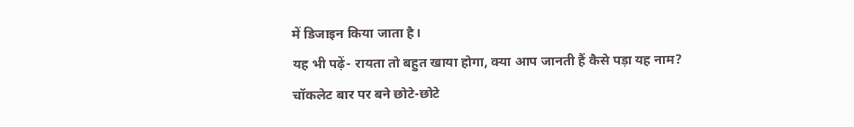में डिजाइन किया जाता है।
यह भी पढ़ें- रायता तो बहुत खाया होगा, क्या आप जानती हैं कैसे पड़ा यह नाम?
चॉकलेट बार पर बने छोटे-छोटे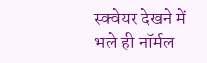स्क्वेयर देखने में भले ही नॉर्मल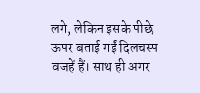लगे, लेकिन इसके पीछे ऊपर बताई गईं दिलचस्प वजहें हैं। साथ ही अगर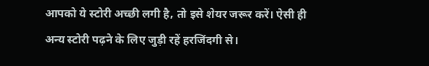आपको ये स्टोरी अच्छी लगी है, तो इसे शेयर जरूर करें। ऐसी ही अन्य स्टोरी पढ़ने के लिए जुड़ी रहें हरजिंदगी से।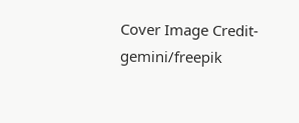Cover Image Credit- gemini/freepik